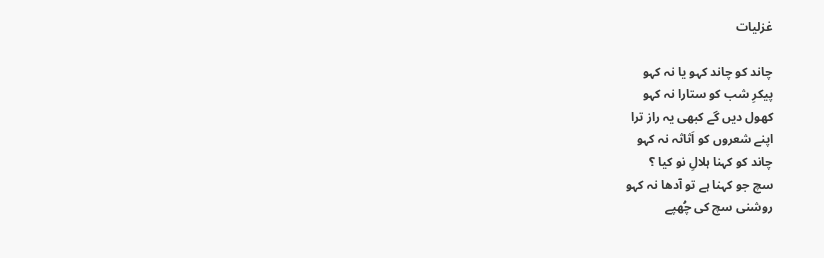غزلیات

چاند کو چاند کہو یا نہ کہو
پیکرِ شب کو ستارا نہ کہو
کھول دیں گے کبھی یہ راز ترا
اپنے شعروں کو اَثاثہ نہ کہو
چاند کو کہنا ہلالِ نو کیا ؟
سچ جو کہنا ہے تو آدھا نہ کہو
روشنی سچ کی چُھپے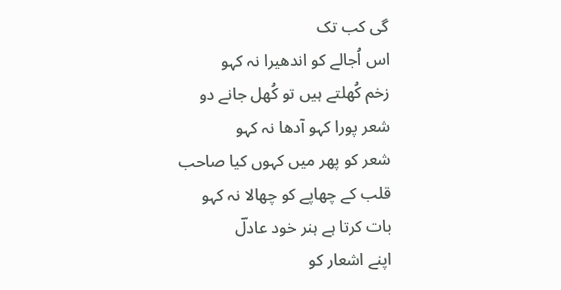گی کب تک
اس اُجالے کو اندھیرا نہ کہو
زخم کُھلتے ہیں تو کُھل جانے دو
شعر پورا کہو آدھا نہ کہو
شعر کو پھر میں کہوں کیا صاحب
قلب کے چھاپے کو چھالا نہ کہو
بات کرتا ہے ہنر خود عادلؔ
اپنے اشعار کو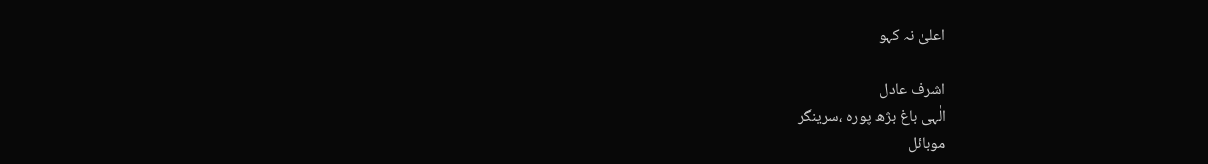اعلیٰ نہ کہو

اشرف عادل
الٰہی باغ بژھ پورہ ،سرینگر
موبائل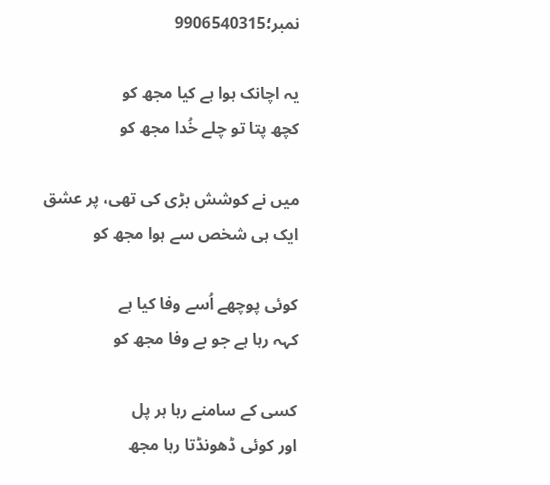نمبر؛9906540315

یہ اچانک ہوا ہے کیا مجھ کو
کچھ پتا تو چلے خُدا مجھ کو

میں نے کوشش بڑی کی تھی، پر عشق
ایک ہی شخص سے ہوا مجھ کو

کوئی پوچھے اُسے وفا کیا ہے
کہہ رہا ہے جو بے وفا مجھ کو

کسی کے سامنے رہا ہر پل
اور کوئی ڈھونڈتا رہا مجھ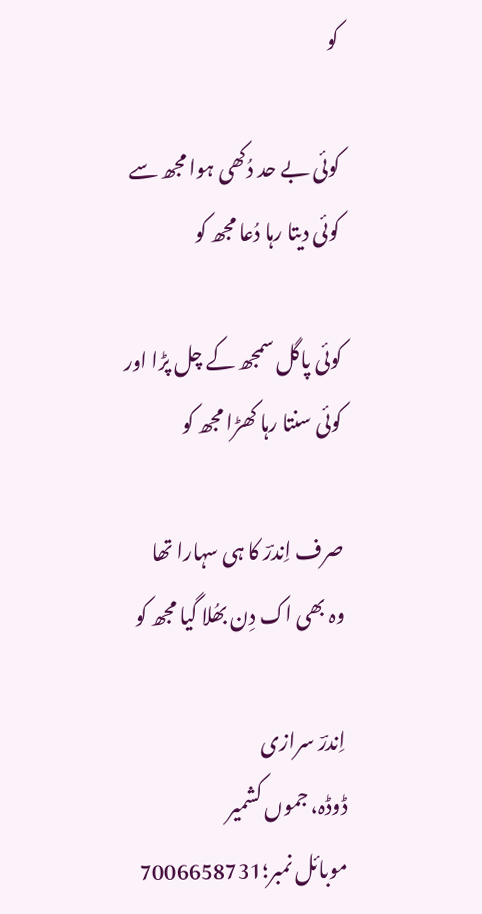کو

کوئی بے حد دُکھی ہوا مجھ سے
کوئی دیتا رہا دُعا مجھ کو

کوئی پاگل سمجھ کے چل پڑا اور
کوئی سنتا رہا کھڑا مجھ کو

صرف اِندرؔ کا ہی سہارا تھا
وہ بھی اک دِن بھُلا گیا مجھ کو

اِندرؔ سرازی
ڈوڈہ، جموں کشمیر
موبائل نمبر؛7006658731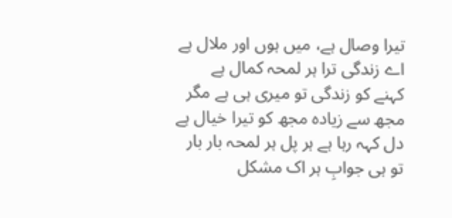تیرا وصال ہے، میں ہوں اور ملال ہے
اے زندگی ترا ہر لمحہ کمال ہے
کہنے کو زندگی تو میری ہی ہے مگر
مجھ سے زیادہ مجھ کو تیرا خیال ہے
دل کہہ رہا ہے ہر پل ہر لمحہ بار بار
تو ہی جوابِ ہر اک مشکل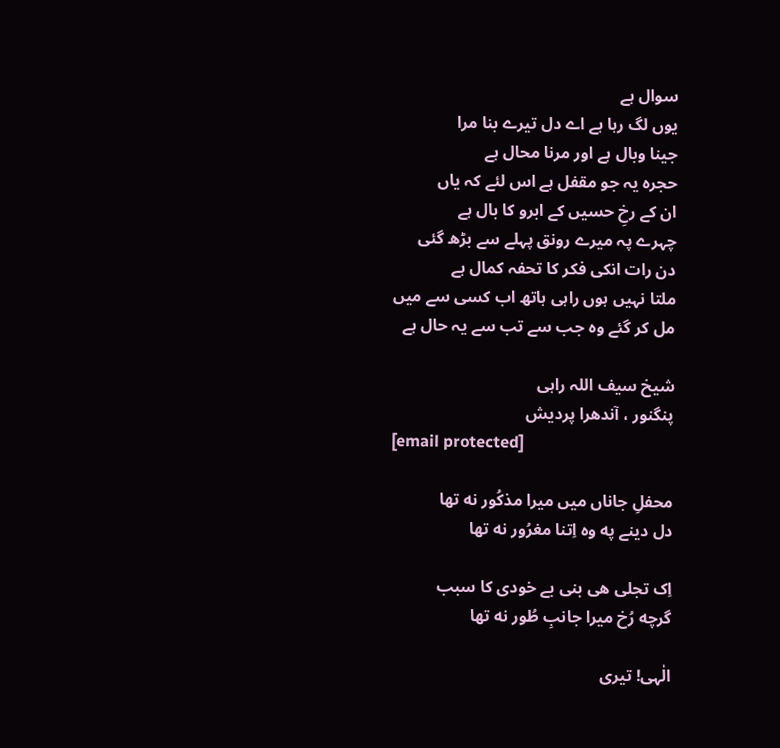سوال ہے
یوں لگ رہا ہے اے دل تیرے بنا مرا
جینا وبال ہے اور مرنا محال ہے
حجرہ یہ جو مقفل ہے اس لئے کہ یاں
ان کے رخِ حسیں کے ابرو کا بال ہے
چہرے پہ میرے رونق پہلے سے بڑھ گئی
دن رات انکی فکر کا تحفہ کمال ہے
ملتا نہیں ہوں راہی ہاتھ اب کسی سے میں
مل کر گئے وہ جب سے تب سے یہ حال ہے

شیخ سیف اللہ راہی
پنگنور ، آندھرا پردیش
[email protected]

محفلِ جاناں میں میرا مذکُور نه تھا
دل دینے په وه اِتنا مغرُور نه تھا

اِک تجلی هی بنی بے خودی کا سبب
گرچه رُخ میرا جانبِ طُور نه تھا

الٰہی! تیری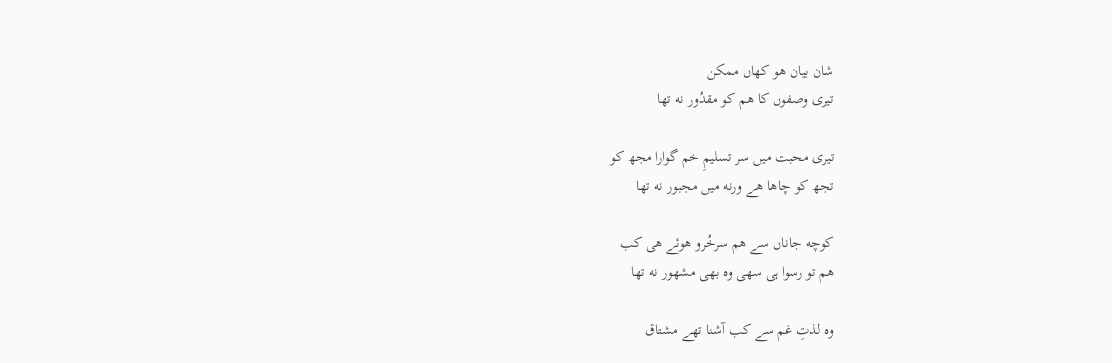شان بیان هو کهاں ممکن
تیری وصفوں کا هم کو مقدُور نه تھا

تیری محبت میں سر تسلیمِ خم گوارا مجھ کو
تجھ کو چاها هے ورنه میں مجبور نه تھا

کوچه جاناں سے هم سرخُرو هوئے هی کب
هم تو رسوا ہی سهی وه بھی مشهور نه تھا

وه لذتِ غم سے کب آشنا تھے مشتاق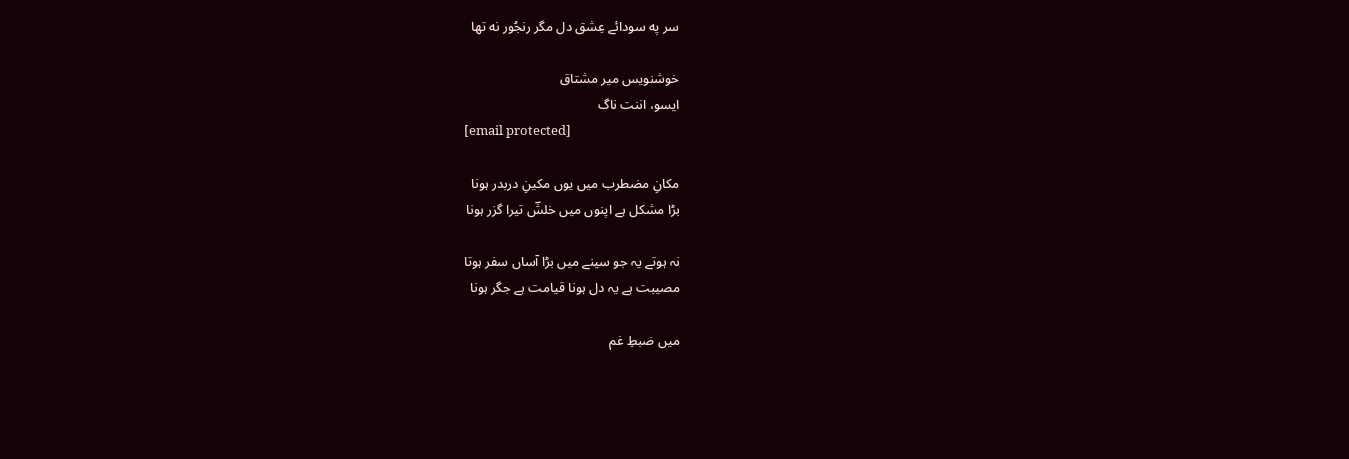سر په سودائے عِشق دل مگر رنجُور نه تھا

خوشنویس میر مشتاق
ایسو، اننت ناگ
[email protected]

مکانِ مضطرب میں یوں مکینِ دربدر ہونا
بڑا مشکل ہے اپنوں میں خلشؔ تیرا گزر ہونا

نہ ہوتے یہ جو سینے میں بڑا آساں سفر ہوتا
مصیبت ہے یہ دل ہونا قیامت ہے جگر ہونا

میں ضبطِ غم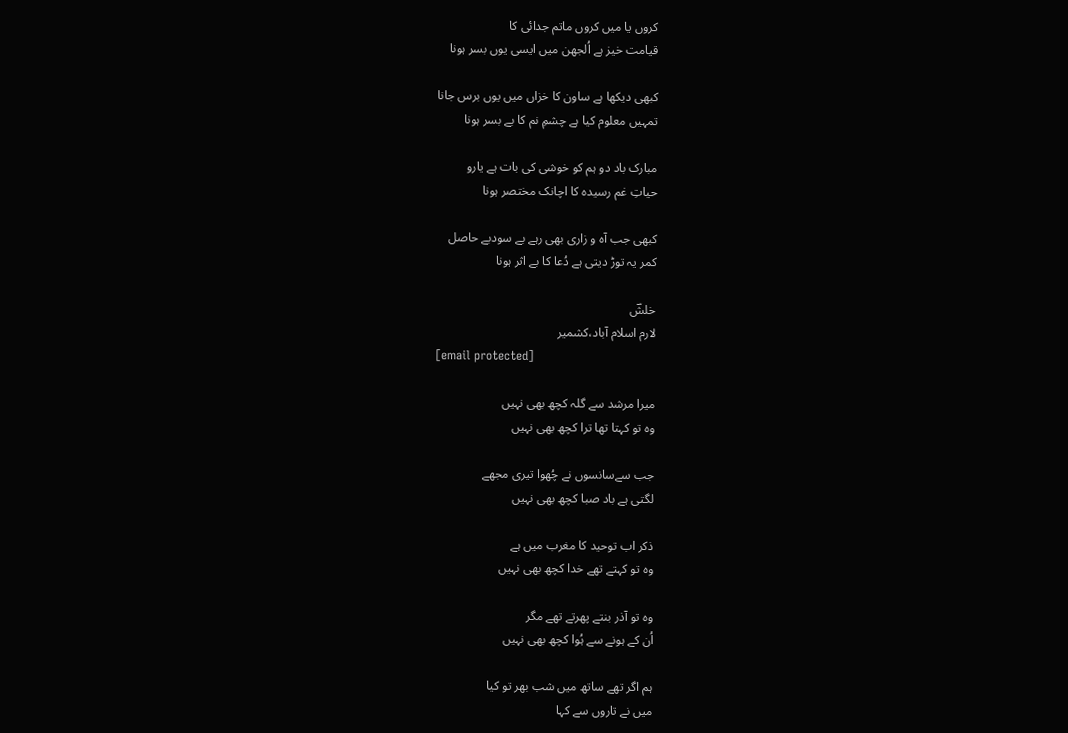کروں یا میں کروں ماتم جدائی کا
قیامت خیز ہے اُلجھن میں ایسی یوں بسر ہونا

کبھی دیکھا ہے ساون کا خزاں میں یوں برس جانا
تمہیں معلوم کیا ہے چشمِ نم کا بے بسر ہونا

مبارک باد دو ہم کو خوشی کی بات ہے یارو
حیاتِ غم رسیدہ کا اچانک مختصر ہونا

کبھی جب آہ و زاری بھی رہے بے سودبے حاصل
کمر یہ توڑ دیتی ہے دُعا کا بے اثر ہونا

خلشؔ
لارم اسلام آباد،کشمیر
[email protected]

میرا مرشد سے گلہ کچھ بھی نہیں
وہ تو کہتا تھا ترا کچھ بھی نہیں

جب سےسانسوں نے چُھوا تیری مجھے
لگتی ہے باد صبا کچھ بھی نہیں

ذکر اب توحید کا مغرب میں ہے
وہ تو کہتے تھے خدا کچھ بھی نہیں

وہ تو آذر بنتے پھرتے تھے مگر
اُن کے ہونے سے ہُوا کچھ بھی نہیں

ہم اگر تھے ساتھ میں شب بھر تو کیا
میں نے تاروں سے کہا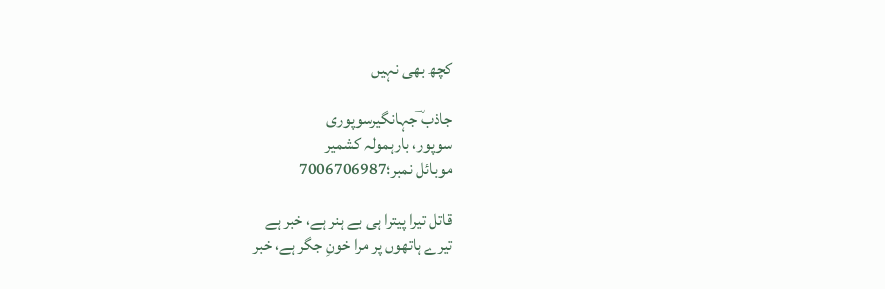کچھ بھی نہیں

جاذب ؔجہانگیرسوپوری
سوپور، بارہمولہ کشمیر
موبائل نمبر؛7006706987

قاتل تیرا پیترا ہی بے ہنر ہے، خبر ہے
تیرے ہاتھوں پر مرا خونِ جگر ہے، خبر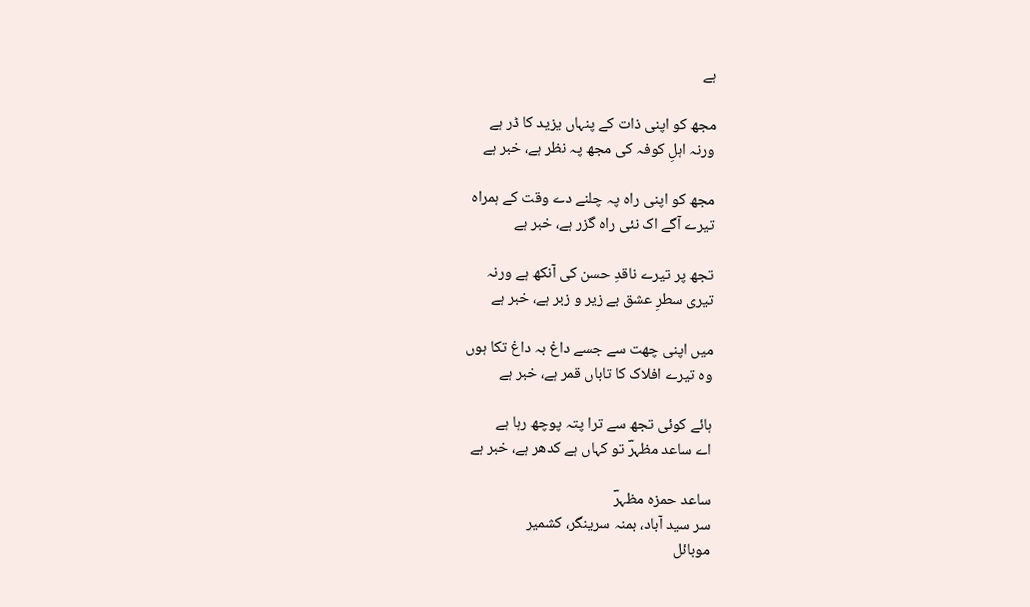ہے

مجھ کو اپنی ذات کے پنہاں یزید کا ڈر ہے
ورنہ اہلِ کوفہ کی مجھ پہ نظر ہے، خبر ہے

مجھ کو اپنی راہ پہ چلنے دے وقت کے ہمراہ
تیرے آگے اک نئی راہ گزر ہے، خبر ہے

تجھ پر تیرے ناقدِ حسن کی آنکھ ہے ورنہ
تیری سطرِ عشق بے زیر و زبر ہے، خبر ہے

میں اپنی چھت سے جسے داغ بہ داغ تکا ہوں
وہ تیرے افلاک کا تاباں قمر ہے، خبر ہے

ہائے کوئی تجھ سے ترا پتہ پوچھ رہا ہے
اے ساعد مظہرؔ تو کہاں ہے کدھر ہے، خبر ہے

ساعد حمزہ مظہرؔ
سر سید آباد، بمنہ سرینگر، کشمیر
موبائل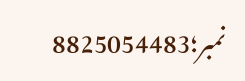نمبر؛8825054483